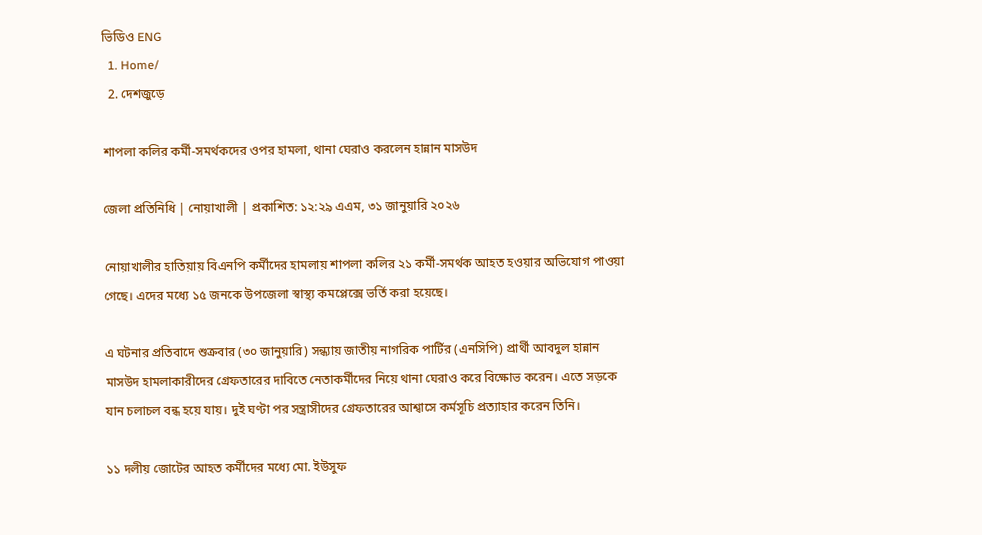ভিডিও ENG
  1. Home/
  2. দেশজুড়ে

শাপলা কলির কর্মী-সমর্থকদের ওপর হামলা, থানা ঘেরাও করলেন হান্নান মাসউদ

জেলা প্রতিনিধি | নোয়াখালী | প্রকাশিত: ১২:২৯ এএম, ৩১ জানুয়ারি ২০২৬

নোয়াখালীর হাতিয়ায় বিএনপি কর্মীদের হামলায় শাপলা কলির ২১ কর্মী-সমর্থক আহত হওয়ার অভিযোগ পাওয়া গেছে। এদের মধ্যে ১৫ জনকে উপজেলা স্বাস্থ্য কমপ্লেক্সে ভর্তি করা হয়েছে।

এ ঘটনার প্রতিবাদে শুক্রবার (৩০ জানুয়ারি) সন্ধ্যায় জাতীয় নাগরিক পার্টির (এনসিপি) প্রার্থী আবদুল হান্নান মাসউদ হামলাকারীদের গ্রেফতারের দাবিতে নেতাকর্মীদের নিয়ে থানা ঘেরাও করে বিক্ষোভ করেন। এতে সড়কে যান চলাচল বন্ধ হয়ে যায়। দুই ঘণ্টা পর সন্ত্রাসীদের গ্রেফতারের আশ্বাসে কর্মসূচি প্রত্যাহার করেন তিনি।

১১ দলীয় জোটের আহত কর্মীদের মধ্যে মো. ইউসুফ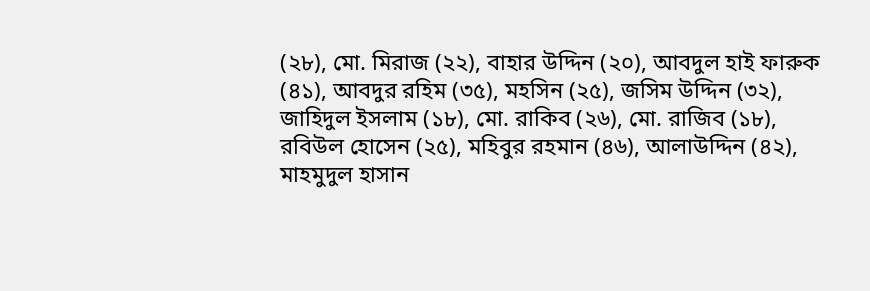(২৮), মো. মিরাজ (২২), বাহার উদ্দিন (২০), আবদুল হাই ফারুক (৪১), আবদুর রহিম (৩৫), মহসিন (২৫), জসিম উদ্দিন (৩২), জাহিদুল ইসলাম (১৮), মো. রাকিব (২৬), মো. রাজিব (১৮), রবিউল হোসেন (২৫), মহিবুর রহমান (৪৬), আলাউদ্দিন (৪২), মাহমুদুল হাসান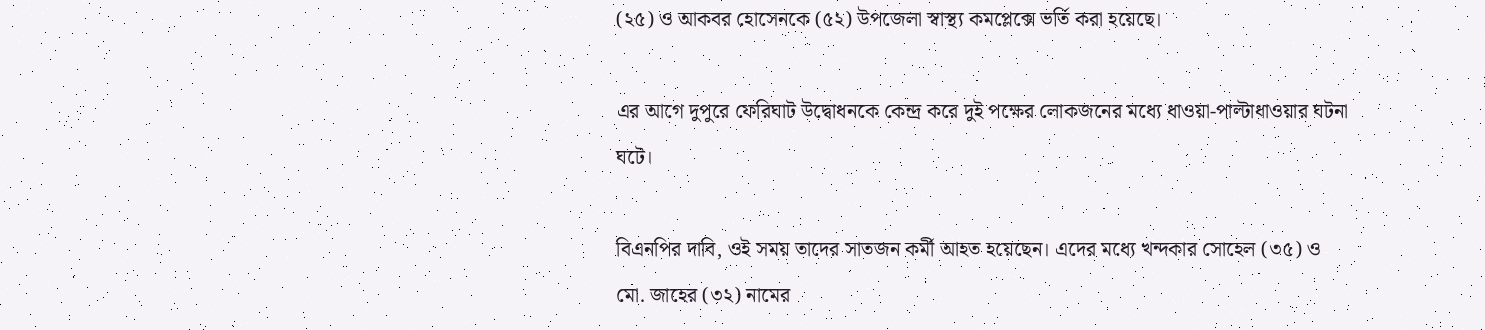(২৫) ও আকবর হোসেনকে (৫২) উপজেলা স্বাস্থ্য কমপ্লেক্সে ভর্তি করা হয়েছে।

এর আগে দুপুরে ফেরিঘাট উদ্বোধনকে কেন্দ্র করে দুই পক্ষের লোকজনের মধ্যে ধাওয়া-পাল্টাধাওয়ার ঘটনা ঘটে।

বিএনপির দাবি, ওই সময় তাদের সাতজন কর্মী আহত হয়েছেন। এদের মধ্যে খন্দকার সোহেল (৩৫) ও মো. জাহের (৩২) নামের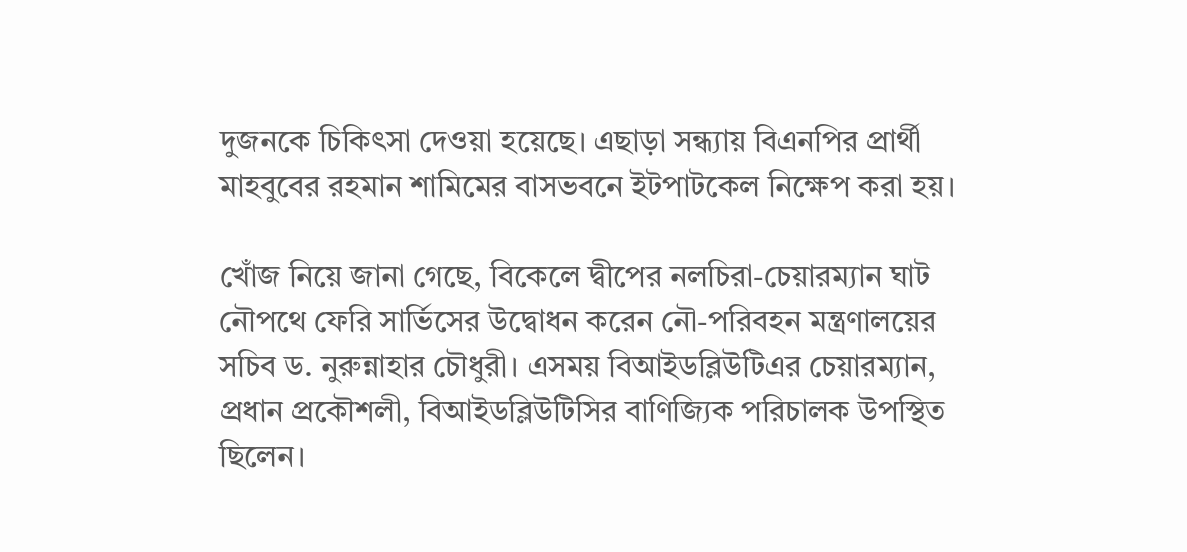দুজনকে চিকিৎসা দেওয়া হয়েছে। এছাড়া সন্ধ্যায় বিএনপির প্রার্থী মাহবুবের রহমান শামিমের বাসভবনে ইটপাটকেল নিক্ষেপ করা হয়।

খোঁজ নিয়ে জানা গেছে, বিকেলে দ্বীপের নলচিরা-চেয়ারম্যান ঘাট নৌপথে ফেরি সার্ভিসের উদ্বোধন করেন নৌ-পরিবহন মন্ত্রণালয়ের সচিব ড. নুরুন্নাহার চৌধুরী। এসময় বিআইডব্লিউটিএর চেয়ারম্যান, প্রধান প্রকৌশলী, বিআইডব্লিউটিসির বাণিজ্যিক পরিচালক উপস্থিত ছিলেন।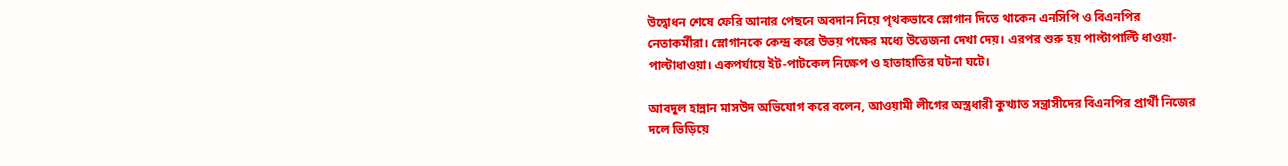উদ্বোধন শেষে ফেরি আনার পেছনে অবদান নিয়ে পৃথকভাবে স্লোগান দিতে থাকেন এনসিপি ও বিএনপির নেতাকর্মীরা। স্লোগানকে কেন্দ্র করে উভয় পক্ষের মধ্যে উত্তেজনা দেখা দেয়। এরপর শুরু হয় পাল্টাপাল্টি ধাওয়া-পাল্টাধাওয়া। একপর্যায়ে ইট-পাটকেল নিক্ষেপ ও হাতাহাতির ঘটনা ঘটে।

আবদুল হান্নান মাসউদ অভিযোগ করে বলেন, আওয়ামী লীগের অস্ত্রধারী কুখ্যাত সন্ত্রাসীদের বিএনপির প্রার্থী নিজের দলে ভিড়িয়ে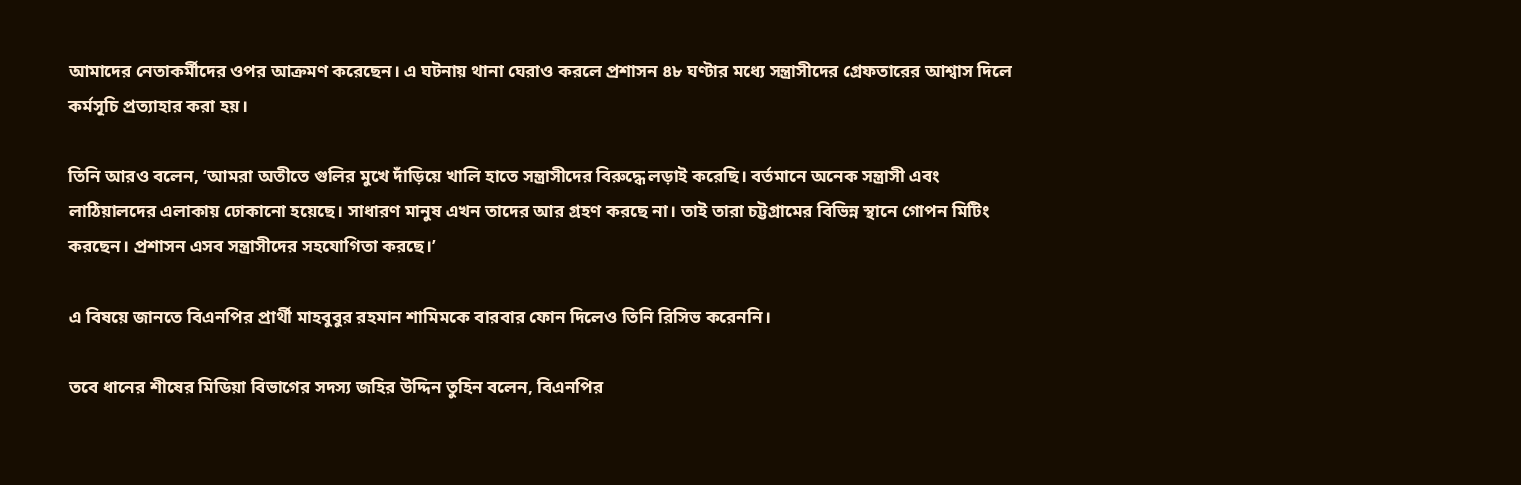আমাদের নেতাকর্মীদের ওপর আক্রমণ করেছেন। এ ঘটনায় থানা ঘেরাও করলে প্রশাসন ৪৮ ঘণ্টার মধ্যে সন্ত্রাসীদের গ্রেফতারের আশ্বাস দিলে কর্মসূচি প্রত্যাহার করা হয়।

তিনি আরও বলেন, ‘আমরা অতীতে গুলির মুখে দাঁড়িয়ে খালি হাতে সন্ত্রাসীদের বিরুদ্ধে লড়াই করেছি। বর্তমানে অনেক সন্ত্রাসী এবং লাঠিয়ালদের এলাকায় ঢোকানো হয়েছে। সাধারণ মানুষ এখন তাদের আর গ্রহণ করছে না। তাই তারা চট্টগ্রামের বিভিন্ন স্থানে গোপন মিটিং করছেন। প্রশাসন এসব সন্ত্রাসীদের সহযোগিতা করছে।’

এ বিষয়ে জানতে বিএনপির প্রার্থী মাহবুবুর রহমান শামিমকে বারবার ফোন দিলেও তিনি রিসিভ করেননি।

তবে ধানের শীষের মিডিয়া বিভাগের সদস্য জহির উদ্দিন তুহিন বলেন, বিএনপির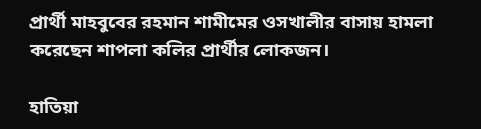প্রার্থী মাহবুবের রহমান শামীমের ওসখালীর বাসায় হামলা করেছেন শাপলা কলির প্রার্থীর লোকজন।

হাতিয়া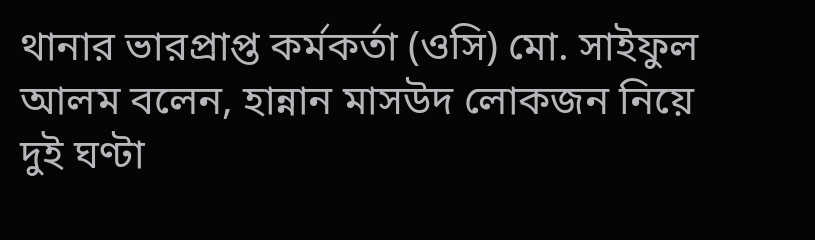থানার ভারপ্রাপ্ত কর্মকর্তা (ওসি) মো. সাইফুল আলম বলেন, হান্নান মাসউদ লোকজন নিয়ে দুই ঘণ্টা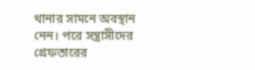থানার সামনে অবস্থান নেন। পরে সন্ত্রাসীদের গ্রেফতারের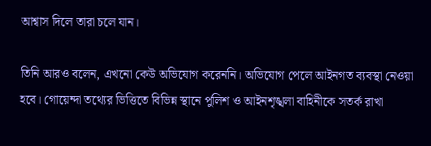আশ্বাস দিলে তারা চলে যান।

তিনি আরও বলেন, এখনো কেউ অভিযোগ করেননি। অভিযোগ পেলে আইনগত ব্যবস্থা নেওয়া হবে। গোয়েন্দা তথ্যের ভিত্তিতে বিভিন্ন স্থানে পুলিশ ও আইনশৃঙ্খলা বাহিনীকে সতর্ক রাখা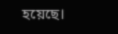হয়েছে।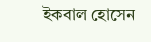ইকবাল হোসেন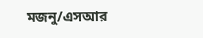মজনু/এসআর